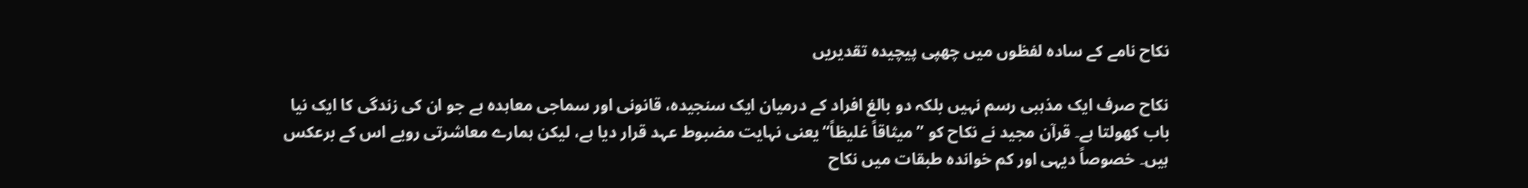نکاح نامے کے سادہ لفظوں میں چھپی پیچیدہ تقدیریں

نکاح صرف ایک مذہبی رسم نہیں بلکہ دو بالغ افراد کے درمیان ایک سنجیدہ، قانونی اور سماجی معاہدہ ہے جو ان کی زندگی کا ایک نیا باب کھولتا ہے۔ قرآن مجید نے نکاح کو ”میثاقاً غلیظاً“ یعنی نہایت مضبوط عہد قرار دیا ہے، لیکن ہمارے معاشرتی رویے اس کے برعکس ہیں۔ خصوصاً دیہی اور کم خواندہ طبقات میں نکاح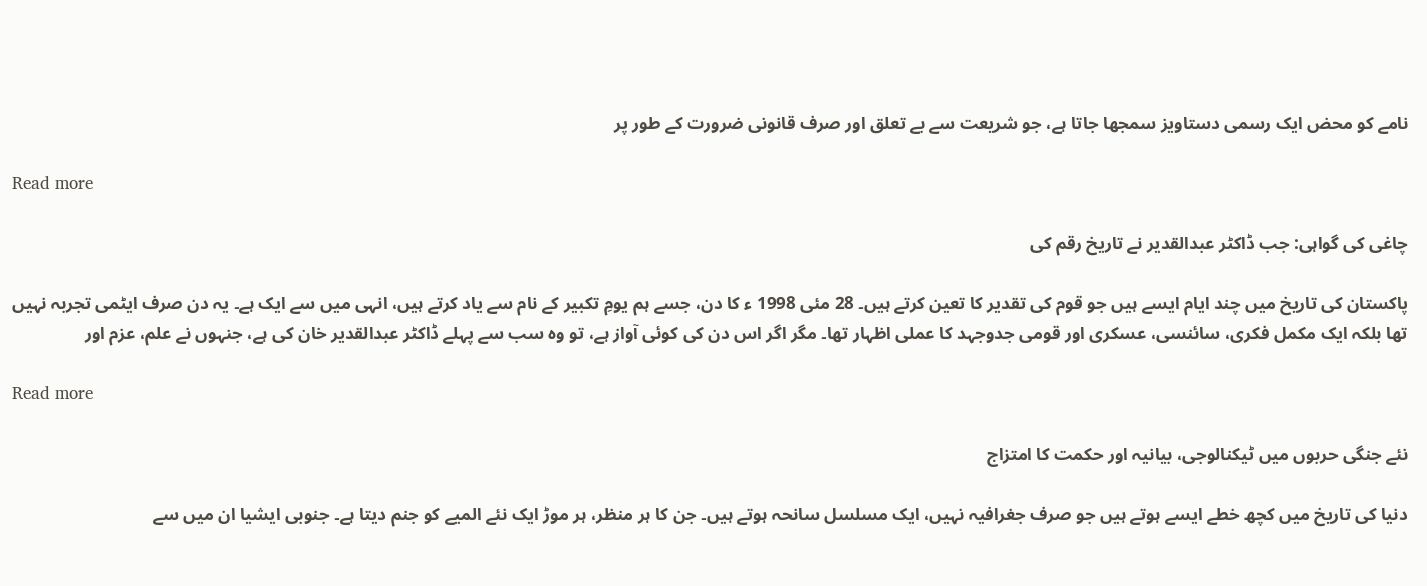نامے کو محض ایک رسمی دستاویز سمجھا جاتا ہے، جو شریعت سے بے تعلق اور صرف قانونی ضرورت کے طور پر

Read more

چاغی کی گواہی: جب ڈاکٹر عبدالقدیر نے تاریخ رقم کی

پاکستان کی تاریخ میں چند ایام ایسے ہیں جو قوم کی تقدیر کا تعین کرتے ہیں۔ 28 مئی 1998 ء کا دن، جسے ہم یومِ تکبیر کے نام سے یاد کرتے ہیں، انہی میں سے ایک ہے۔ یہ دن صرف ایٹمی تجربہ نہیں تھا بلکہ ایک مکمل فکری، سائنسی، عسکری اور قومی جدوجہد کا عملی اظہار تھا۔ مگر اگر اس دن کی کوئی آواز ہے، تو وہ سب سے پہلے ڈاکٹر عبدالقدیر خان کی ہے، جنہوں نے علم، عزم اور

Read more

نئے جنگی حربوں میں ٹیکنالوجی، بیانیہ اور حکمت کا امتزاج

دنیا کی تاریخ میں کچھ خطے ایسے ہوتے ہیں جو صرف جغرافیہ نہیں، ایک مسلسل سانحہ ہوتے ہیں۔ جن کا ہر منظر، ہر موڑ ایک نئے المیے کو جنم دیتا ہے۔ جنوبی ایشیا ان میں سے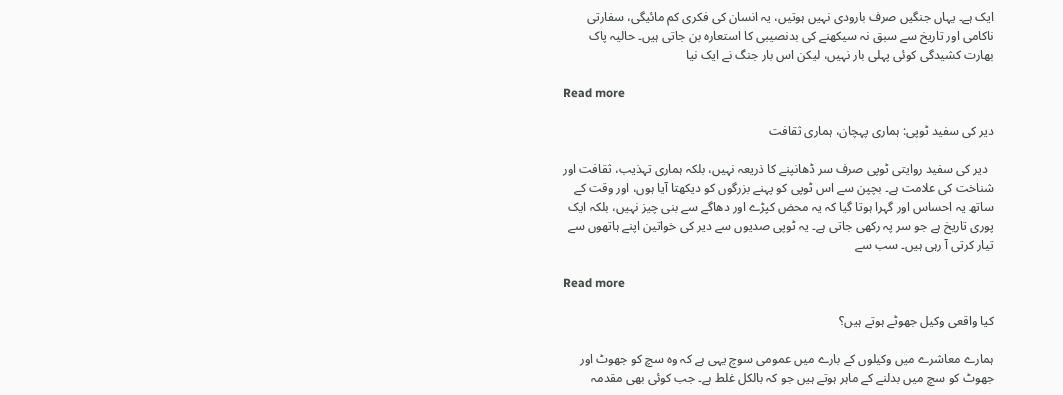ایک ہے۔ یہاں جنگیں صرف بارودی نہیں ہوتیں، یہ انسان کی فکری کم مائیگی، سفارتی ناکامی اور تاریخ سے سبق نہ سیکھنے کی بدنصیبی کا استعارہ بن جاتی ہیں۔ حالیہ پاک بھارت کشیدگی کوئی پہلی بار نہیں، لیکن اس بار جنگ نے ایک نیا

Read more

دیر کی سفید ٹوپی: ہماری پہچان، ہماری ثقافت

  دیر کی سفید روایتی ٹوپی صرف سر ڈھانپنے کا ذریعہ نہیں، بلکہ ہماری تہذیب، ثقافت اور شناخت کی علامت ہے۔ بچپن سے اس ٹوپی کو پہنے بزرگوں کو دیکھتا آیا ہوں، اور وقت کے ساتھ یہ احساس اور گہرا ہوتا گیا کہ یہ محض کپڑے اور دھاگے سے بنی چیز نہیں، بلکہ ایک پوری تاریخ ہے جو سر پہ رکھی جاتی ہے۔ یہ ٹوپی صدیوں سے دیر کی خواتین اپنے ہاتھوں سے تیار کرتی آ رہی ہیں۔ سب سے

Read more

کیا واقعی وکیل جھوٹے ہوتے ہیں؟

ہمارے معاشرے میں وکیلوں کے بارے میں عمومی سوچ یہی ہے کہ وہ سچ کو جھوٹ اور جھوٹ کو سچ میں بدلنے کے ماہر ہوتے ہیں جو کہ بالکل غلط ہے۔ جب کوئی بھی مقدمہ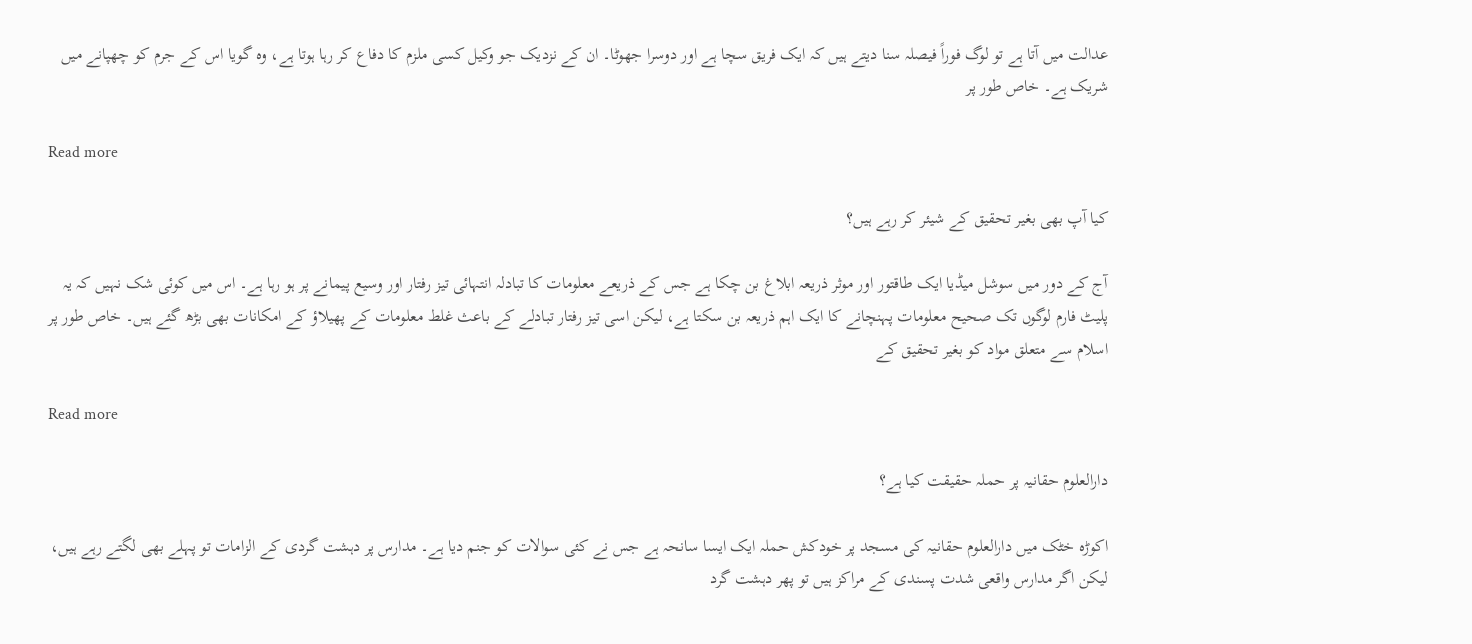عدالت میں آتا ہے تو لوگ فوراً فیصلہ سنا دیتے ہیں کہ ایک فریق سچا ہے اور دوسرا جھوٹا۔ ان کے نزدیک جو وکیل کسی ملزم کا دفاع کر رہا ہوتا ہے، وہ گویا اس کے جرم کو چھپانے میں شریک ہے۔ خاص طور پر

Read more

کیا آپ بھی بغیر تحقیق کے شیئر کر رہے ہیں؟

آج کے دور میں سوشل میڈیا ایک طاقتور اور موثر ذریعہ ابلاغ بن چکا ہے جس کے ذریعے معلومات کا تبادلہ انتہائی تیز رفتار اور وسیع پیمانے پر ہو رہا ہے۔ اس میں کوئی شک نہیں کہ یہ پلیٹ فارم لوگوں تک صحیح معلومات پہنچانے کا ایک اہم ذریعہ بن سکتا ہے، لیکن اسی تیز رفتار تبادلے کے باعث غلط معلومات کے پھیلاؤ کے امکانات بھی بڑھ گئے ہیں۔ خاص طور پر اسلام سے متعلق مواد کو بغیر تحقیق کے

Read more

دارالعلوم حقانیہ پر حملہ حقیقت کیا ہے؟

اکوڑہ خٹک میں دارالعلوم حقانیہ کی مسجد پر خودکش حملہ ایک ایسا سانحہ ہے جس نے کئی سوالات کو جنم دیا ہے۔ مدارس پر دہشت گردی کے الزامات تو پہلے بھی لگتے رہے ہیں، لیکن اگر مدارس واقعی شدت پسندی کے مراکز ہیں تو پھر دہشت گرد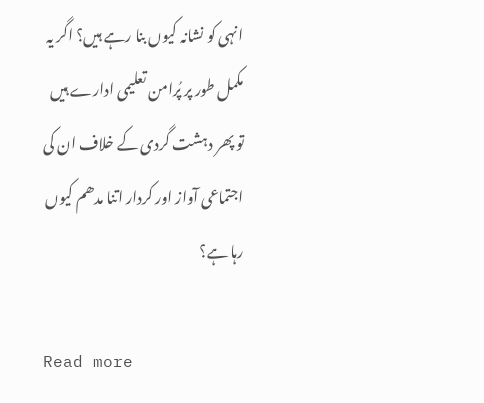انہی کو نشانہ کیوں بنا رہے ہیں؟ اگر یہ مکمل طور پر پُرامن تعلیمی ادارے ہیں تو پھر دہشت گردی کے خلاف ان کی اجتماعی آواز اور کردار اتنا مدھم کیوں رہا ہے؟

Read more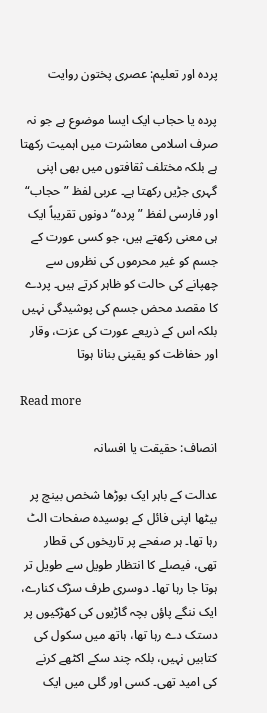پردہ اور تعلیم: عصری پختون روایت

پردہ یا حجاب ایک ایسا موضوع ہے جو نہ صرف اسلامی معاشرت میں اہمیت رکھتا ہے بلکہ مختلف ثقافتوں میں بھی اپنی گہری جڑیں رکھتا ہے۔ عربی لفظ ”حجاب“ اور فارسی لفظ ”پردہ“ دونوں تقریباً ایک ہی معنی رکھتے ہیں، جو کسی عورت کے جسم کو غیر محرموں کی نظروں سے چھپانے کی حالت کو ظاہر کرتے ہیں۔ پردے کا مقصد محض جسم کی پوشیدگی نہیں بلکہ اس کے ذریعے عورت کی عزت، وقار اور حفاظت کو یقینی بنانا ہوتا

Read more

انصاف: حقیقت یا افسانہ

عدالت کے باہر ایک بوڑھا شخص بینچ پر بیٹھا اپنی فائل کے بوسیدہ صفحات الٹ رہا تھا۔ ہر صفحے پر تاریخوں کی قطار تھی، فیصلے کا انتظار طویل سے طویل تر ہوتا جا رہا تھا۔ دوسری طرف سڑک کنارے، ایک ننگے پاؤں بچہ گاڑیوں کی کھڑکیوں پر دستک دے رہا تھا، ہاتھ میں سکول کی کتابیں نہیں، بلکہ چند سکے اکٹھے کرنے کی امید تھی۔ کسی اور گلی میں ایک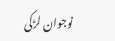نوجوان لڑکی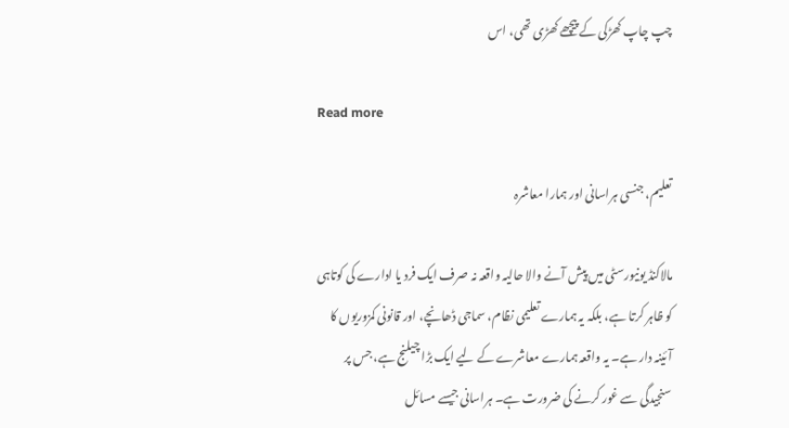چپ چاپ کھڑکی کے پیچھے کھڑی تھی، اس

Read more

تعلیم، جنسی ہراسانی اور ہمارا معاشرہ

مالاکنڈ یونیورسٹی میں پیش آنے والا حالیہ واقعہ نہ صرف ایک فرد یا ادارے کی کوتاہی کو ظاہر کرتا ہے، بلکہ یہ ہمارے تعلیمی نظام، سماجی ڈھانچے، اور قانونی کمزوریوں کا آئینہ دار ہے۔ یہ واقعہ ہمارے معاشرے کے لیے ایک بڑا چیلنج ہے، جس پر سنجیدگی سے غور کرنے کی ضرورت ہے۔ ہراسانی جیسے مسائل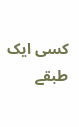کسی ایک طبقے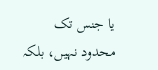یا جنس تک محدود نہیں، بلکہ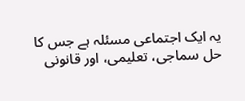یہ ایک اجتماعی مسئلہ ہے جس کا حل سماجی، تعلیمی، اور قانونی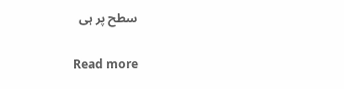سطح پر ہی

Read more